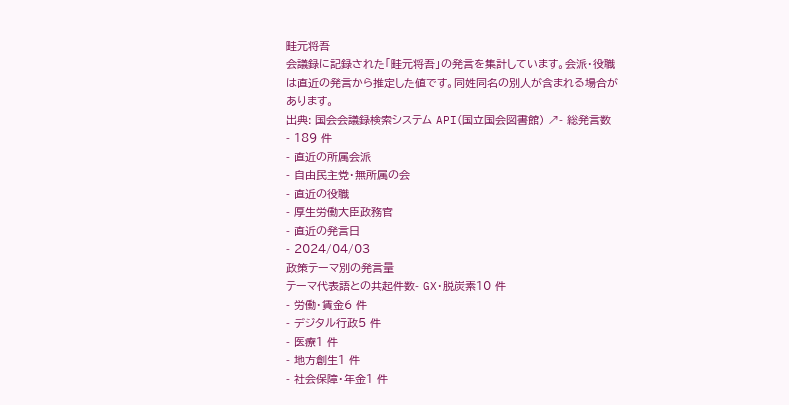畦元将吾
会議録に記録された「畦元将吾」の発言を集計しています。会派・役職は直近の発言から推定した値です。同姓同名の別人が含まれる場合があります。
出典: 国会会議録検索システム API(国立国会図書館) ↗- 総発言数
- 189 件
- 直近の所属会派
- 自由民主党・無所属の会
- 直近の役職
- 厚生労働大臣政務官
- 直近の発言日
- 2024/04/03
政策テーマ別の発言量
テーマ代表語との共起件数- GX・脱炭素10 件
- 労働・賃金6 件
- デジタル行政5 件
- 医療1 件
- 地方創生1 件
- 社会保障・年金1 件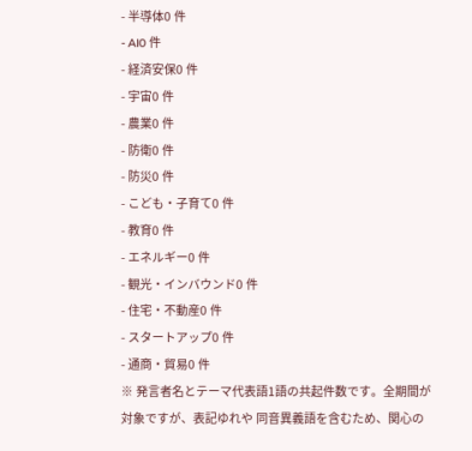- 半導体0 件
- AI0 件
- 経済安保0 件
- 宇宙0 件
- 農業0 件
- 防衛0 件
- 防災0 件
- こども・子育て0 件
- 教育0 件
- エネルギー0 件
- 観光・インバウンド0 件
- 住宅・不動産0 件
- スタートアップ0 件
- 通商・貿易0 件
※ 発言者名とテーマ代表語1語の共起件数です。全期間が対象ですが、表記ゆれや 同音異義語を含むため、関心の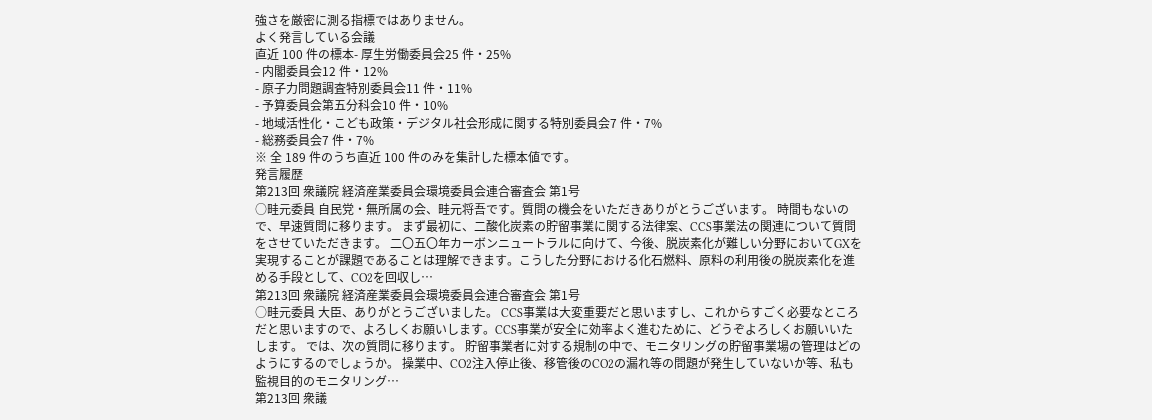強さを厳密に測る指標ではありません。
よく発言している会議
直近 100 件の標本- 厚生労働委員会25 件・25%
- 内閣委員会12 件・12%
- 原子力問題調査特別委員会11 件・11%
- 予算委員会第五分科会10 件・10%
- 地域活性化・こども政策・デジタル社会形成に関する特別委員会7 件・7%
- 総務委員会7 件・7%
※ 全 189 件のうち直近 100 件のみを集計した標本値です。
発言履歴
第213回 衆議院 経済産業委員会環境委員会連合審査会 第1号
○畦元委員 自民党・無所属の会、畦元将吾です。質問の機会をいただきありがとうございます。 時間もないので、早速質問に移ります。 まず最初に、二酸化炭素の貯留事業に関する法律案、CCS事業法の関連について質問をさせていただきます。 二〇五〇年カーボンニュートラルに向けて、今後、脱炭素化が難しい分野においてGXを実現することが課題であることは理解できます。こうした分野における化石燃料、原料の利用後の脱炭素化を進める手段として、CO2を回収し…
第213回 衆議院 経済産業委員会環境委員会連合審査会 第1号
○畦元委員 大臣、ありがとうございました。 CCS事業は大変重要だと思いますし、これからすごく必要なところだと思いますので、よろしくお願いします。CCS事業が安全に効率よく進むために、どうぞよろしくお願いいたします。 では、次の質問に移ります。 貯留事業者に対する規制の中で、モニタリングの貯留事業場の管理はどのようにするのでしょうか。 操業中、CO2注入停止後、移管後のCO2の漏れ等の問題が発生していないか等、私も監視目的のモニタリング…
第213回 衆議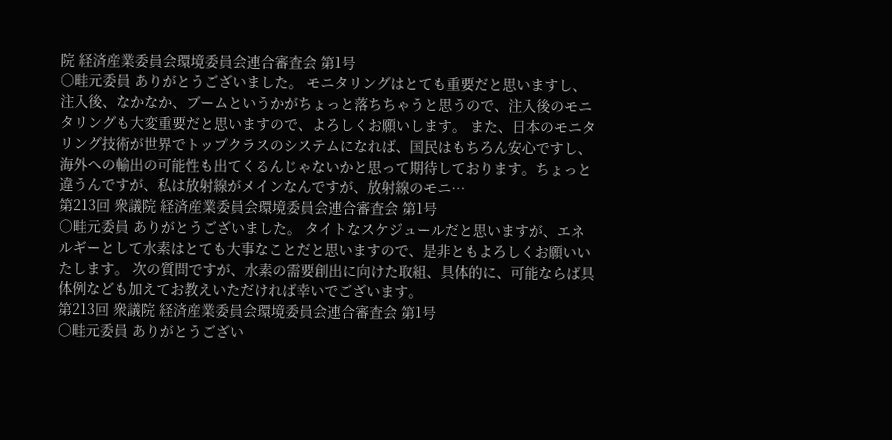院 経済産業委員会環境委員会連合審査会 第1号
○畦元委員 ありがとうございました。 モニタリングはとても重要だと思いますし、注入後、なかなか、ブームというかがちょっと落ちちゃうと思うので、注入後のモニタリングも大変重要だと思いますので、よろしくお願いします。 また、日本のモニタリング技術が世界でトップクラスのシステムになれば、国民はもちろん安心ですし、海外への輸出の可能性も出てくるんじゃないかと思って期待しております。ちょっと違うんですが、私は放射線がメインなんですが、放射線のモニ…
第213回 衆議院 経済産業委員会環境委員会連合審査会 第1号
○畦元委員 ありがとうございました。 タイトなスケジュールだと思いますが、エネルギーとして水素はとても大事なことだと思いますので、是非ともよろしくお願いいたします。 次の質問ですが、水素の需要創出に向けた取組、具体的に、可能ならば具体例なども加えてお教えいただければ幸いでございます。
第213回 衆議院 経済産業委員会環境委員会連合審査会 第1号
○畦元委員 ありがとうござい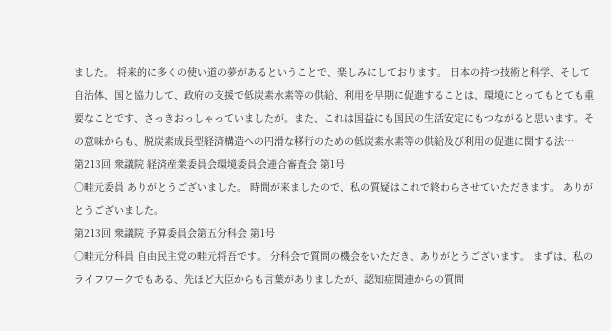ました。 将来的に多くの使い道の夢があるということで、楽しみにしております。 日本の持つ技術と科学、そして自治体、国と協力して、政府の支援で低炭素水素等の供給、利用を早期に促進することは、環境にとってもとても重要なことです、さっきおっしゃっていましたが。また、これは国益にも国民の生活安定にもつながると思います。その意味からも、脱炭素成長型経済構造への円滑な移行のための低炭素水素等の供給及び利用の促進に関する法…
第213回 衆議院 経済産業委員会環境委員会連合審査会 第1号
○畦元委員 ありがとうございました。 時間が来ましたので、私の質疑はこれで終わらさせていただきます。 ありがとうございました。
第213回 衆議院 予算委員会第五分科会 第1号
○畦元分科員 自由民主党の畦元将吾です。 分科会で質問の機会をいただき、ありがとうございます。 まずは、私のライフワークでもある、先ほど大臣からも言葉がありましたが、認知症関連からの質問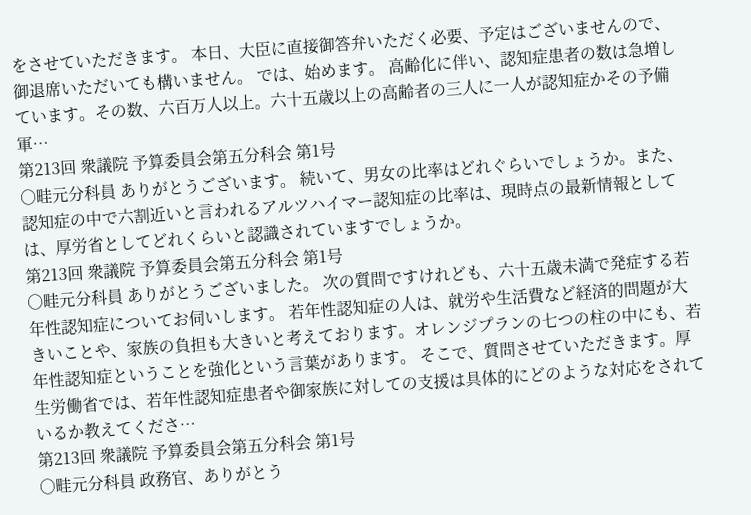をさせていただきます。 本日、大臣に直接御答弁いただく必要、予定はございませんので、御退席いただいても構いません。 では、始めます。 高齢化に伴い、認知症患者の数は急増しています。その数、六百万人以上。六十五歳以上の高齢者の三人に一人が認知症かその予備軍…
第213回 衆議院 予算委員会第五分科会 第1号
○畦元分科員 ありがとうございます。 続いて、男女の比率はどれぐらいでしょうか。また、認知症の中で六割近いと言われるアルツハイマー認知症の比率は、現時点の最新情報としては、厚労省としてどれくらいと認識されていますでしょうか。
第213回 衆議院 予算委員会第五分科会 第1号
○畦元分科員 ありがとうございました。 次の質問ですけれども、六十五歳未満で発症する若年性認知症についてお伺いします。 若年性認知症の人は、就労や生活費など経済的問題が大きいことや、家族の負担も大きいと考えております。オレンジプランの七つの柱の中にも、若年性認知症ということを強化という言葉があります。 そこで、質問させていただきます。厚生労働省では、若年性認知症患者や御家族に対しての支援は具体的にどのような対応をされているか教えてくださ…
第213回 衆議院 予算委員会第五分科会 第1号
○畦元分科員 政務官、ありがとう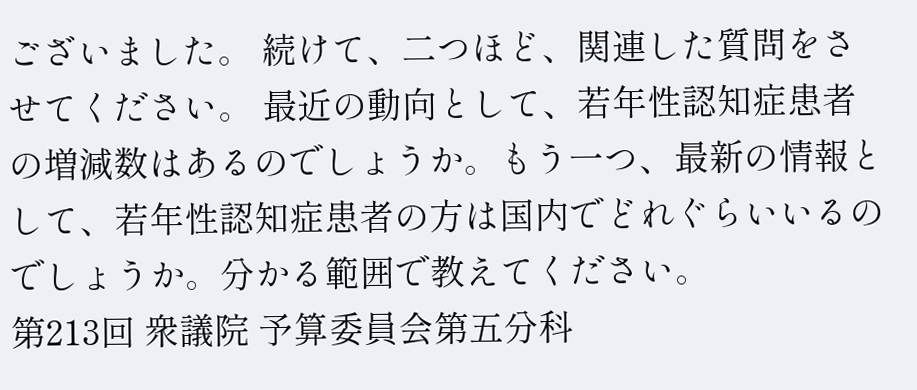ございました。 続けて、二つほど、関連した質問をさせてください。 最近の動向として、若年性認知症患者の増減数はあるのでしょうか。もう一つ、最新の情報として、若年性認知症患者の方は国内でどれぐらいいるのでしょうか。分かる範囲で教えてください。
第213回 衆議院 予算委員会第五分科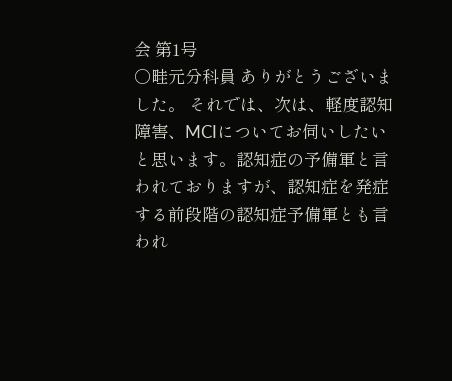会 第1号
○畦元分科員 ありがとうございました。 それでは、次は、軽度認知障害、MCIについてお伺いしたいと思います。認知症の予備軍と言われておりますが、認知症を発症する前段階の認知症予備軍とも言われ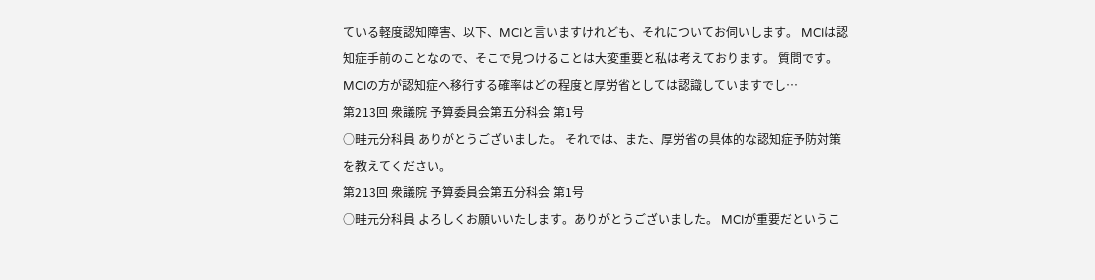ている軽度認知障害、以下、MCIと言いますけれども、それについてお伺いします。 MCIは認知症手前のことなので、そこで見つけることは大変重要と私は考えております。 質問です。MCIの方が認知症へ移行する確率はどの程度と厚労省としては認識していますでし…
第213回 衆議院 予算委員会第五分科会 第1号
○畦元分科員 ありがとうございました。 それでは、また、厚労省の具体的な認知症予防対策を教えてください。
第213回 衆議院 予算委員会第五分科会 第1号
○畦元分科員 よろしくお願いいたします。ありがとうございました。 MCIが重要だというこ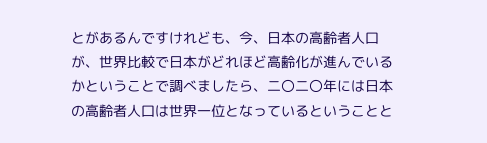とがあるんですけれども、今、日本の高齢者人口が、世界比較で日本がどれほど高齢化が進んでいるかということで調べましたら、二〇二〇年には日本の高齢者人口は世界一位となっているということと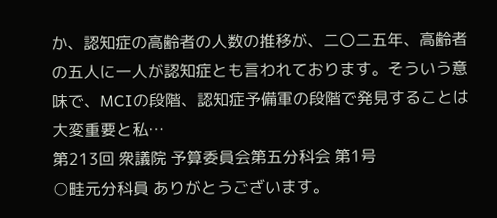か、認知症の高齢者の人数の推移が、二〇二五年、高齢者の五人に一人が認知症とも言われております。そういう意味で、MCIの段階、認知症予備軍の段階で発見することは大変重要と私…
第213回 衆議院 予算委員会第五分科会 第1号
○畦元分科員 ありがとうございます。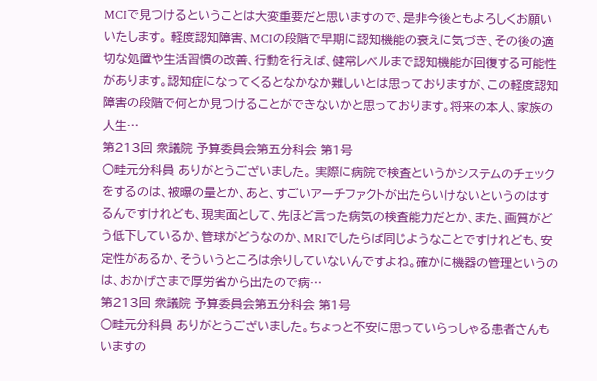MCIで見つけるということは大変重要だと思いますので、是非今後ともよろしくお願いいたします。 軽度認知障害、MCIの段階で早期に認知機能の衰えに気づき、その後の適切な処置や生活習慣の改善、行動を行えば、健常レベルまで認知機能が回復する可能性があります。認知症になってくるとなかなか難しいとは思っておりますが、この軽度認知障害の段階で何とか見つけることができないかと思っております。将来の本人、家族の人生…
第213回 衆議院 予算委員会第五分科会 第1号
○畦元分科員 ありがとうございました。 実際に病院で検査というかシステムのチェックをするのは、被曝の量とか、あと、すごいアーチファクトが出たらいけないというのはするんですけれども、現実面として、先ほど言った病気の検査能力だとか、また、画質がどう低下しているか、管球がどうなのか、MRIでしたらば同じようなことですけれども、安定性があるか、そういうところは余りしていないんですよね。確かに機器の管理というのは、おかげさまで厚労省から出たので病…
第213回 衆議院 予算委員会第五分科会 第1号
○畦元分科員 ありがとうございました。ちょっと不安に思っていらっしゃる患者さんもいますの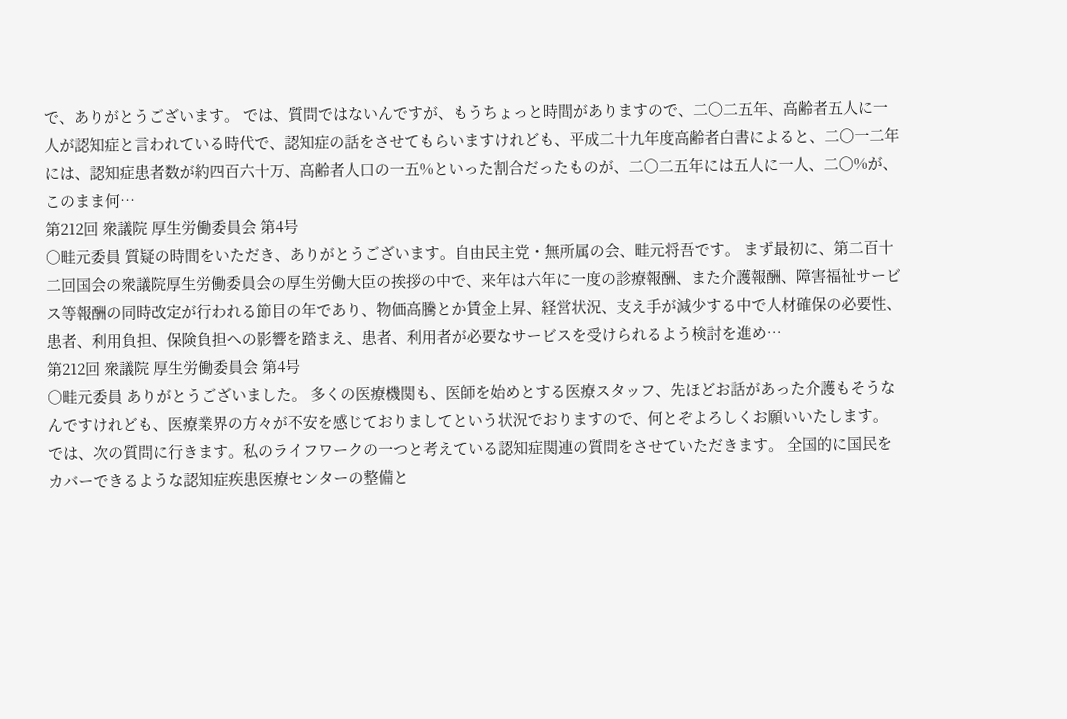で、ありがとうございます。 では、質問ではないんですが、もうちょっと時間がありますので、二〇二五年、高齢者五人に一人が認知症と言われている時代で、認知症の話をさせてもらいますけれども、平成二十九年度高齢者白書によると、二〇一二年には、認知症患者数が約四百六十万、高齢者人口の一五%といった割合だったものが、二〇二五年には五人に一人、二〇%が、このまま何…
第212回 衆議院 厚生労働委員会 第4号
○畦元委員 質疑の時間をいただき、ありがとうございます。自由民主党・無所属の会、畦元将吾です。 まず最初に、第二百十二回国会の衆議院厚生労働委員会の厚生労働大臣の挨拶の中で、来年は六年に一度の診療報酬、また介護報酬、障害福祉サービス等報酬の同時改定が行われる節目の年であり、物価高騰とか賃金上昇、経営状況、支え手が減少する中で人材確保の必要性、患者、利用負担、保険負担への影響を踏まえ、患者、利用者が必要なサービスを受けられるよう検討を進め…
第212回 衆議院 厚生労働委員会 第4号
○畦元委員 ありがとうございました。 多くの医療機関も、医師を始めとする医療スタッフ、先ほどお話があった介護もそうなんですけれども、医療業界の方々が不安を感じておりましてという状況でおりますので、何とぞよろしくお願いいたします。 では、次の質問に行きます。私のライフワークの一つと考えている認知症関連の質問をさせていただきます。 全国的に国民をカバーできるような認知症疾患医療センターの整備と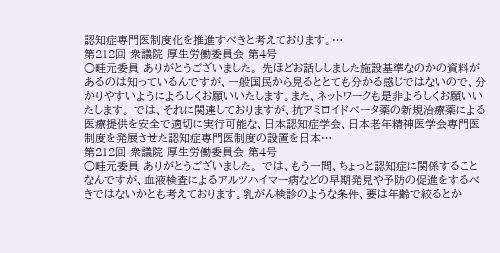認知症専門医制度化を推進すべきと考えております。…
第212回 衆議院 厚生労働委員会 第4号
○畦元委員 ありがとうございました。 先ほどお話ししました施設基準なのかの資料があるのは知っているんですが、一般国民から見るととても分かる感じではないので、分かりやすいようによろしくお願いいたします。また、ネットワークも是非よろしくお願いいたします。 では、それに関連しておりますが、抗アミロイドベータ薬の新規治療薬による医療提供を安全で適切に実行可能な、日本認知症学会、日本老年精神医学会専門医制度を発展させた認知症専門医制度の設置を日本…
第212回 衆議院 厚生労働委員会 第4号
○畦元委員 ありがとうございました。 では、もう一問、ちょっと認知症に関係することなんですが、血液検査によるアルツハイマー病などの早期発見や予防の促進をするべきではないかとも考えております。乳がん検診のような条件、要は年齢で絞るとか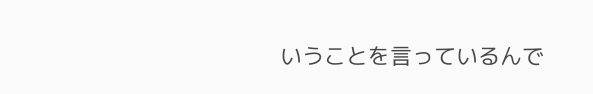いうことを言っているんで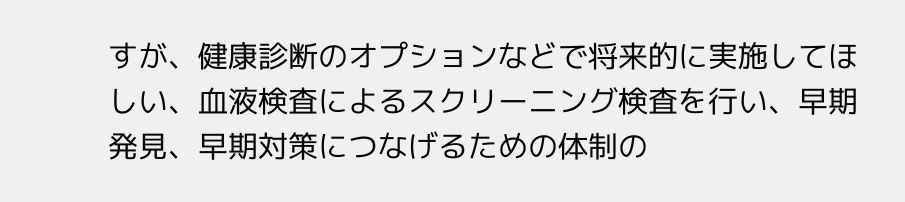すが、健康診断のオプションなどで将来的に実施してほしい、血液検査によるスクリーニング検査を行い、早期発見、早期対策につなげるための体制の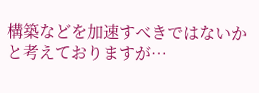構築などを加速すべきではないかと考えておりますが…